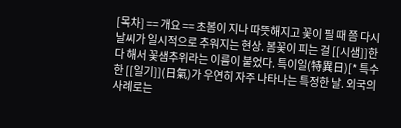[목차] == 개요 == 초봄이 지나 따뜻해지고 꽃이 필 때 쯤 다시 날씨가 일시적으로 추워지는 현상. 봄꽃이 피는 걸 [[시샘]]한다 해서 꽃샘추위라는 이름이 붙었다. 특이일(特異日)[* 특수한 [[일기]](日氣)가 우연히 자주 나타나는 특정한 날. 외국의 사례로는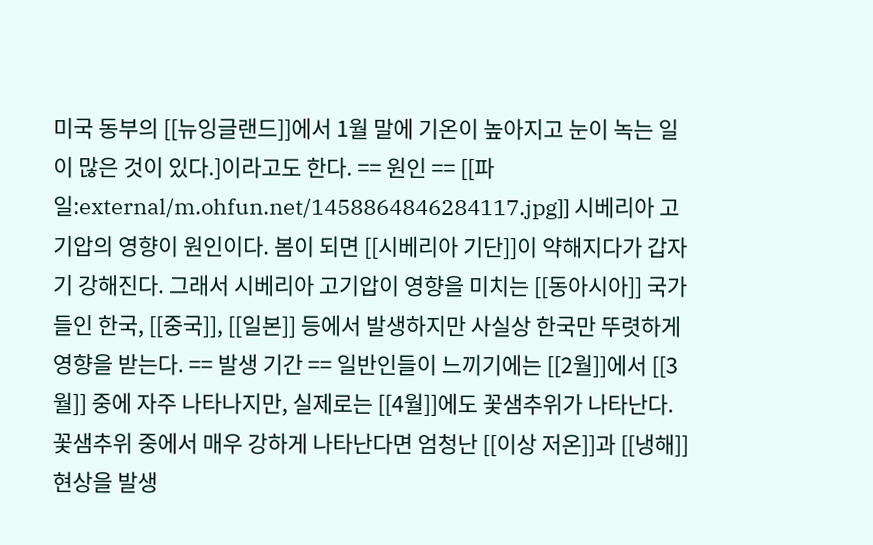미국 동부의 [[뉴잉글랜드]]에서 1월 말에 기온이 높아지고 눈이 녹는 일이 많은 것이 있다.]이라고도 한다. == 원인 == [[파일:external/m.ohfun.net/1458864846284117.jpg]] 시베리아 고기압의 영향이 원인이다. 봄이 되면 [[시베리아 기단]]이 약해지다가 갑자기 강해진다. 그래서 시베리아 고기압이 영향을 미치는 [[동아시아]] 국가들인 한국, [[중국]], [[일본]] 등에서 발생하지만 사실상 한국만 뚜렷하게 영향을 받는다. == 발생 기간 == 일반인들이 느끼기에는 [[2월]]에서 [[3월]] 중에 자주 나타나지만, 실제로는 [[4월]]에도 꽃샘추위가 나타난다. 꽃샘추위 중에서 매우 강하게 나타난다면 엄청난 [[이상 저온]]과 [[냉해]] 현상을 발생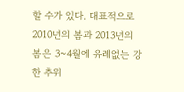할 수가 있다. 대표적으로 2010년의 봄과 2013년의 봄은 3~4월에 유례없는 강한 추위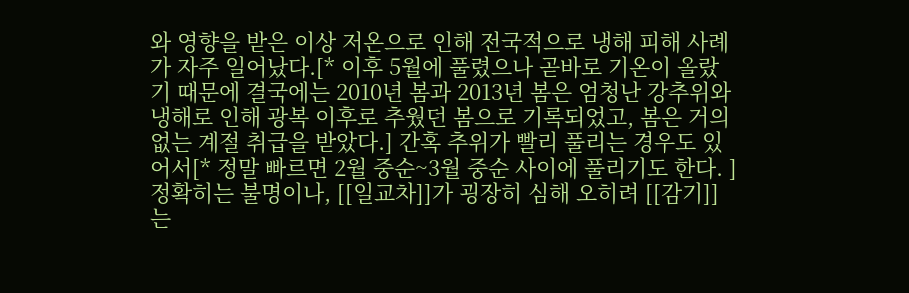와 영향을 받은 이상 저온으로 인해 전국적으로 냉해 피해 사례가 자주 일어났다.[* 이후 5월에 풀렸으나 곧바로 기온이 올랐기 때문에 결국에는 2010년 봄과 2013년 봄은 엄청난 강추위와 냉해로 인해 광복 이후로 추웠던 봄으로 기록되었고, 봄은 거의 없는 계절 취급을 받았다.] 간혹 추위가 빨리 풀리는 경우도 있어서[* 정말 빠르면 2월 중순~3월 중순 사이에 풀리기도 한다. ] 정확히는 불명이나, [[일교차]]가 굉장히 심해 오히려 [[감기]]는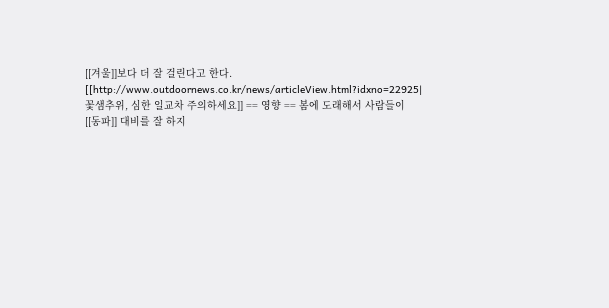[[겨울]]보다 더 잘 걸린다고 한다. [[http://www.outdoornews.co.kr/news/articleView.html?idxno=22925|꽃샘추위, 심한 일교차 주의하세요]] == 영향 == 봄에 도래해서 사람들이 [[동파]] 대비를 잘 하지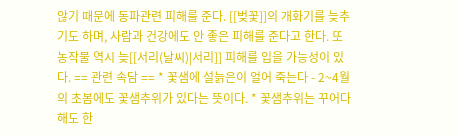않기 때문에 동파관련 피해를 준다. [[벚꽃]]의 개화기를 늦추기도 하며, 사람과 건강에도 안 좋은 피해를 준다고 한다. 또 농작물 역시 늦[[서리(날씨)|서리]] 피해를 입을 가능성이 있다. == 관련 속담 == * 꽃샘에 설늙은이 얼어 죽는다 - 2~4월의 초봄에도 꽃샘추위가 있다는 뜻이다. * 꽃샘추위는 꾸어다 해도 한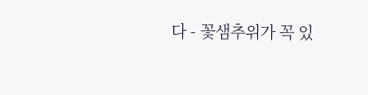다 - 꽃샘추위가 꼭 있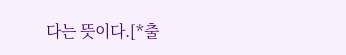다는 뜻이다.[*출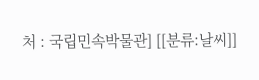처 : 국립민속박물관] [[분류:날씨]]